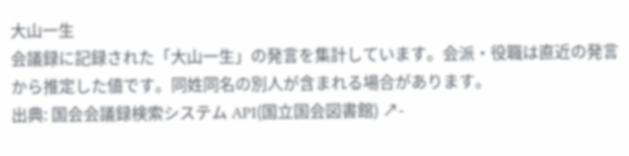大山一生
会議録に記録された「大山一生」の発言を集計しています。会派・役職は直近の発言から推定した値です。同姓同名の別人が含まれる場合があります。
出典: 国会会議録検索システム API(国立国会図書館) ↗-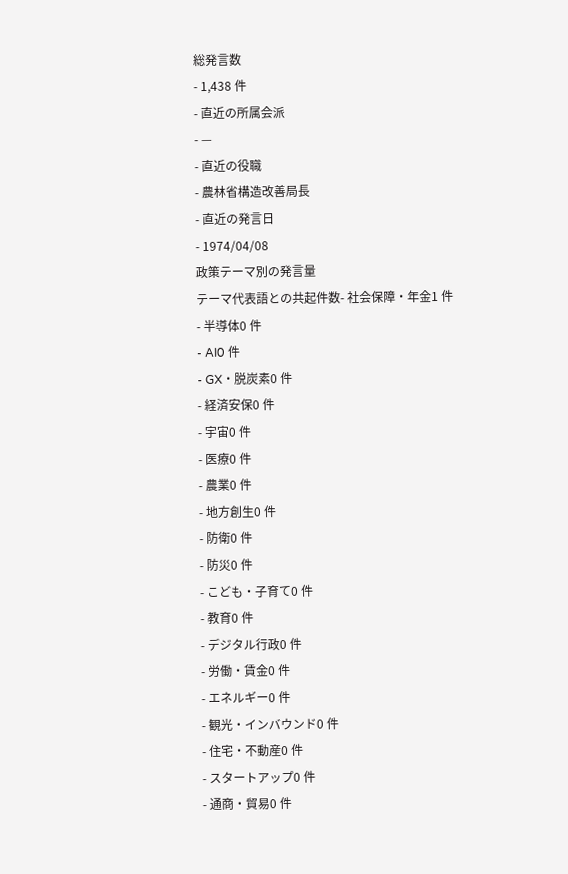総発言数
- 1,438 件
- 直近の所属会派
- —
- 直近の役職
- 農林省構造改善局長
- 直近の発言日
- 1974/04/08
政策テーマ別の発言量
テーマ代表語との共起件数- 社会保障・年金1 件
- 半導体0 件
- AI0 件
- GX・脱炭素0 件
- 経済安保0 件
- 宇宙0 件
- 医療0 件
- 農業0 件
- 地方創生0 件
- 防衛0 件
- 防災0 件
- こども・子育て0 件
- 教育0 件
- デジタル行政0 件
- 労働・賃金0 件
- エネルギー0 件
- 観光・インバウンド0 件
- 住宅・不動産0 件
- スタートアップ0 件
- 通商・貿易0 件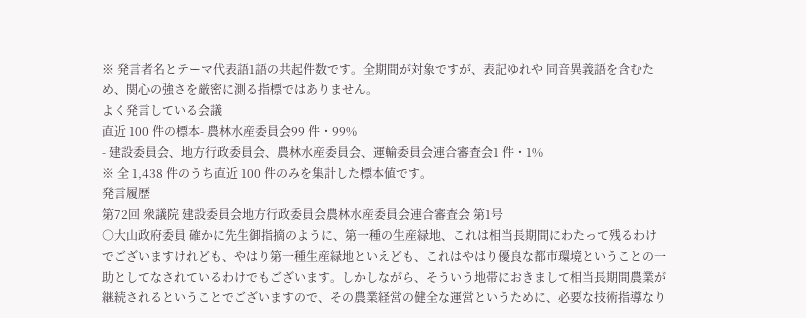※ 発言者名とテーマ代表語1語の共起件数です。全期間が対象ですが、表記ゆれや 同音異義語を含むため、関心の強さを厳密に測る指標ではありません。
よく発言している会議
直近 100 件の標本- 農林水産委員会99 件・99%
- 建設委員会、地方行政委員会、農林水産委員会、運輸委員会連合審査会1 件・1%
※ 全 1,438 件のうち直近 100 件のみを集計した標本値です。
発言履歴
第72回 衆議院 建設委員会地方行政委員会農林水産委員会連合審査会 第1号
○大山政府委員 確かに先生御指摘のように、第一種の生産緑地、これは相当長期間にわたって残るわけでございますけれども、やはり第一種生産緑地といえども、これはやはり優良な都市環境ということの一助としてなされているわけでもございます。しかしながら、そういう地帯におきまして相当長期間農業が継続されるということでございますので、その農業経営の健全な運営というために、必要な技術指導なり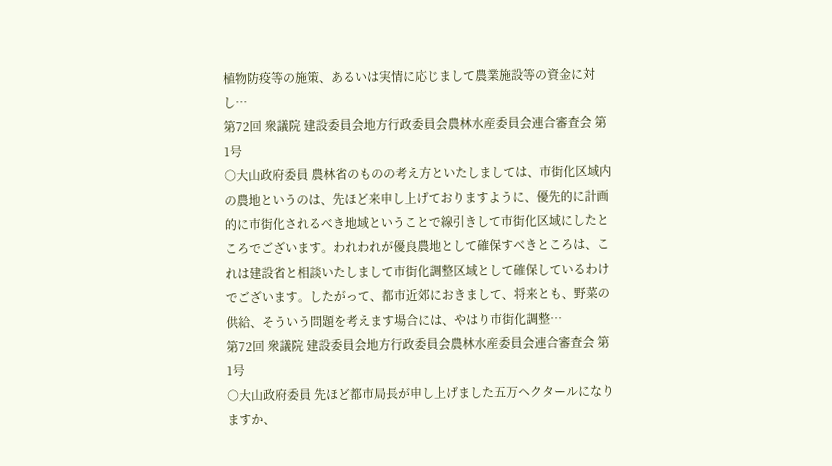植物防疫等の施策、あるいは実情に応じまして農業施設等の資金に対し…
第72回 衆議院 建設委員会地方行政委員会農林水産委員会連合審査会 第1号
○大山政府委員 農林省のものの考え方といたしましては、市街化区域内の農地というのは、先ほど来申し上げておりますように、優先的に計画的に市街化されるべき地域ということで線引きして市街化区域にしたところでございます。われわれが優良農地として確保すべきところは、これは建設省と相談いたしまして市街化調整区域として確保しているわけでございます。したがって、都市近郊におきまして、将来とも、野菜の供給、そういう問題を考えます場合には、やはり市街化調整…
第72回 衆議院 建設委員会地方行政委員会農林水産委員会連合審査会 第1号
○大山政府委員 先ほど都市局長が申し上げました五万ヘクタールになりますか、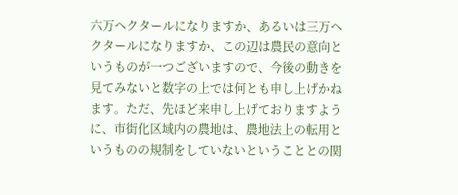六万ヘクタールになりますか、あるいは三万ヘクタールになりますか、この辺は農民の意向というものが一つございますので、今後の動きを見てみないと数字の上では何とも申し上げかねます。ただ、先ほど来申し上げておりますように、市街化区域内の農地は、農地法上の転用というものの規制をしていないということとの関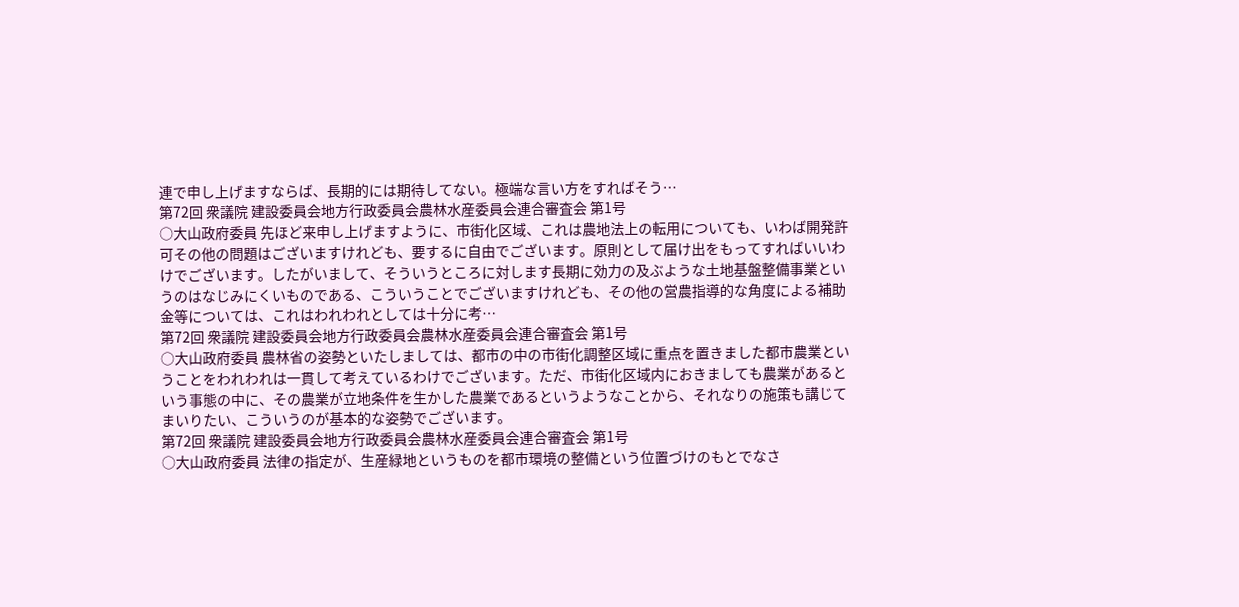連で申し上げますならば、長期的には期待してない。極端な言い方をすればそう…
第72回 衆議院 建設委員会地方行政委員会農林水産委員会連合審査会 第1号
○大山政府委員 先ほど来申し上げますように、市街化区域、これは農地法上の転用についても、いわば開発許可その他の問題はございますけれども、要するに自由でございます。原則として届け出をもってすればいいわけでございます。したがいまして、そういうところに対します長期に効力の及ぶような土地基盤整備事業というのはなじみにくいものである、こういうことでございますけれども、その他の営農指導的な角度による補助金等については、これはわれわれとしては十分に考…
第72回 衆議院 建設委員会地方行政委員会農林水産委員会連合審査会 第1号
○大山政府委員 農林省の姿勢といたしましては、都市の中の市街化調整区域に重点を置きました都市農業ということをわれわれは一貫して考えているわけでございます。ただ、市街化区域内におきましても農業があるという事態の中に、その農業が立地条件を生かした農業であるというようなことから、それなりの施策も講じてまいりたい、こういうのが基本的な姿勢でございます。
第72回 衆議院 建設委員会地方行政委員会農林水産委員会連合審査会 第1号
○大山政府委員 法律の指定が、生産緑地というものを都市環境の整備という位置づけのもとでなさ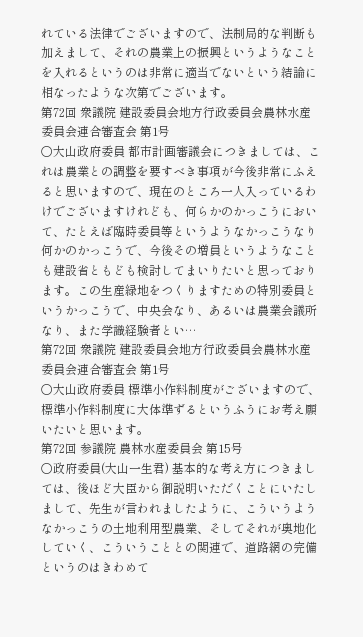れている法律でございますので、法制局的な判断も加えまして、それの農業上の振興というようなことを入れるというのは非常に適当でないという結論に相なったような次第でございます。
第72回 衆議院 建設委員会地方行政委員会農林水産委員会連合審査会 第1号
○大山政府委員 都市計画審議会につきましては、これは農業との調整を要すべき事項が今後非常にふえると思いますので、現在のところ一人入っているわけでございますけれども、何らかのかっこうにおいて、たとえば臨時委員等というようなかっこうなり何かのかっこうで、今後その増員というようなことも建設省ともども検討してまいりたいと思っております。この生産緑地をつくりますための特別委員というかっこうで、中央会なり、あるいは農業会議所なり、また学識経験者とい…
第72回 衆議院 建設委員会地方行政委員会農林水産委員会連合審査会 第1号
○大山政府委員 標準小作料制度がございますので、標準小作料制度に大体準ずるというふうにお考え願いたいと思います。
第72回 参議院 農林水産委員会 第15号
○政府委員(大山一生君) 基本的な考え方につきましては、後ほど大臣から御説明いただくことにいたしまして、先生が言われましたように、こういうようなかっこうの土地利用型農業、そしてそれが奥地化していく、こういうこととの関連で、道路網の完備というのはきわめて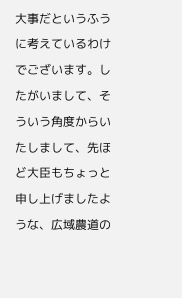大事だというふうに考えているわけでございます。したがいまして、そういう角度からいたしまして、先ほど大臣もちょっと申し上げましたような、広域農道の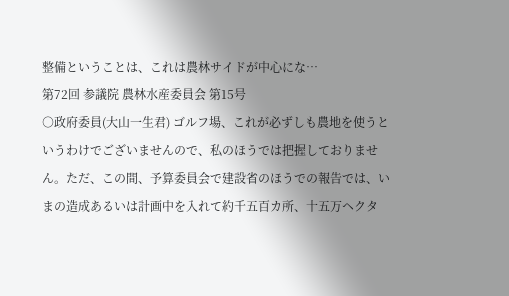整備ということは、これは農林サイドが中心にな…
第72回 参議院 農林水産委員会 第15号
○政府委員(大山一生君) ゴルフ場、これが必ずしも農地を使うというわけでございませんので、私のほうでは把握しておりません。ただ、この間、予算委員会で建設省のほうでの報告では、いまの造成あるいは計画中を入れて約千五百カ所、十五万ヘクタ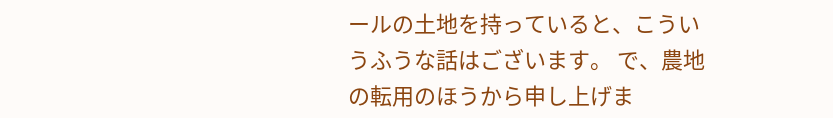ールの土地を持っていると、こういうふうな話はございます。 で、農地の転用のほうから申し上げま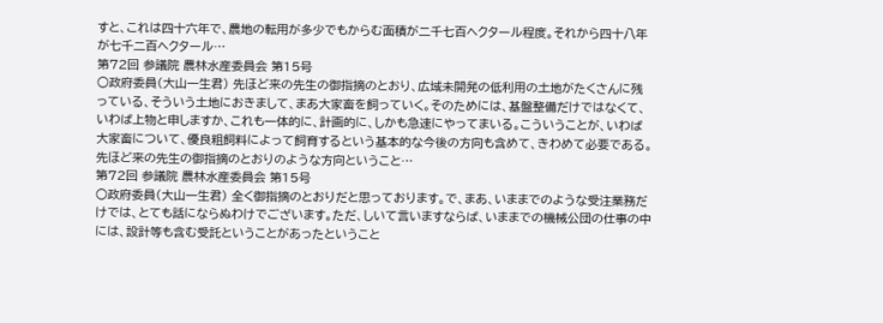すと、これは四十六年で、農地の転用が多少でもからむ面積が二千七百ヘクタール程度。それから四十八年が七千二百ヘクタール…
第72回 参議院 農林水産委員会 第15号
○政府委員(大山一生君) 先ほど来の先生の御指摘のとおり、広域未開発の低利用の土地がたくさんに残っている、そういう土地におきまして、まあ大家畜を飼っていく。そのためには、基盤整備だけではなくて、いわば上物と申しますか、これも一体的に、計画的に、しかも急速にやってまいる。こういうことが、いわば大家畜について、優良粗飼料によって飼育するという基本的な今後の方向も含めて、きわめて必要である。先ほど来の先生の御指摘のとおりのような方向ということ…
第72回 参議院 農林水産委員会 第15号
○政府委員(大山一生君) 全く御指摘のとおりだと思っております。で、まあ、いままでのような受注業務だけでは、とても話にならぬわけでございます。ただ、しいて言いますならば、いままでの機械公団の仕事の中には、設計等も含む受託ということがあったということ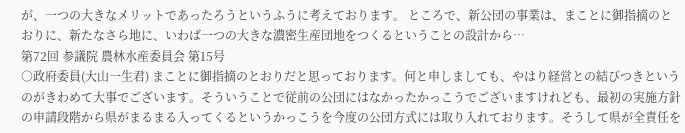が、一つの大きなメリットであったろうというふうに考えております。 ところで、新公団の事業は、まことに御指摘のとおりに、新たなさら地に、いわば一つの大きな濃密生産団地をつくるということの設計から…
第72回 参議院 農林水産委員会 第15号
○政府委員(大山一生君) まことに御指摘のとおりだと思っております。何と申しましても、やはり経営との結びつきというのがきわめて大事でございます。そういうことで従前の公団にはなかったかっこうでございますけれども、最初の実施方針の申請段階から県がまるまる入ってくるというかっこうを今度の公団方式には取り入れております。そうして県が全責任を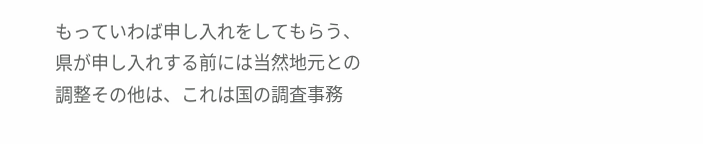もっていわば申し入れをしてもらう、県が申し入れする前には当然地元との調整その他は、これは国の調査事務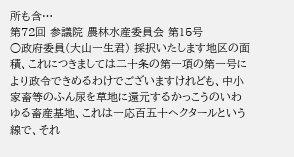所も含…
第72回 参議院 農林水産委員会 第15号
○政府委員(大山一生君) 採択いたします地区の面積、これにつきましては二十条の第一項の第一号により政令できめるわけでございますけれども、中小家畜等のふん尿を草地に還元するかっこうのいわゆる畜産基地、これは一応百五十ヘクタールという線で、それ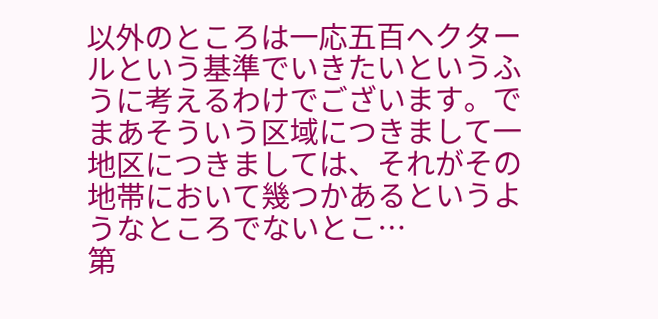以外のところは一応五百ヘクタールという基準でいきたいというふうに考えるわけでございます。でまあそういう区域につきまして一地区につきましては、それがその地帯において幾つかあるというようなところでないとこ…
第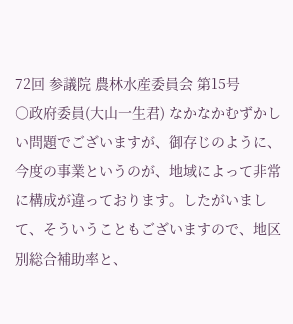72回 参議院 農林水産委員会 第15号
○政府委員(大山一生君) なかなかむずかしい問題でございますが、御存じのように、今度の事業というのが、地域によって非常に構成が違っております。したがいまして、そういうこともございますので、地区別総合補助率と、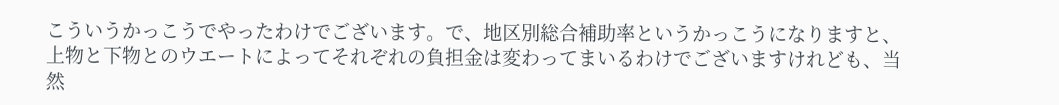こういうかっこうでやったわけでございます。で、地区別総合補助率というかっこうになりますと、上物と下物とのウエートによってそれぞれの負担金は変わってまいるわけでございますけれども、当然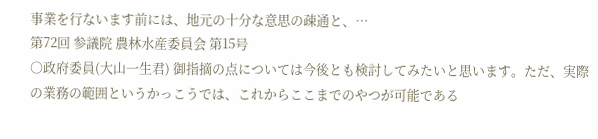事業を行ないます前には、地元の十分な意思の疎通と、…
第72回 参議院 農林水産委員会 第15号
○政府委員(大山一生君) 御指摘の点については今後とも検討してみたいと思います。ただ、実際の業務の範囲というかっこうでは、これからここまでのやつが可能である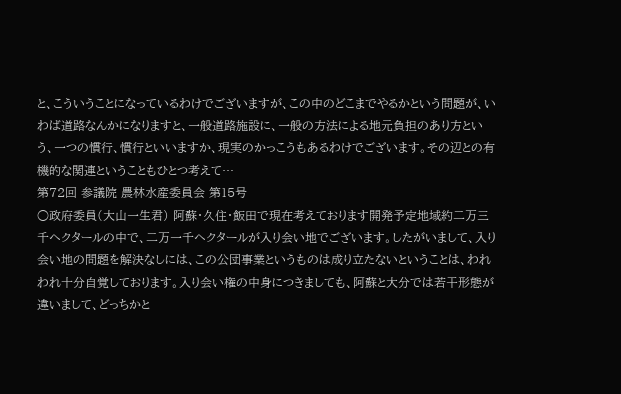と、こういうことになっているわけでございますが、この中のどこまでやるかという問題が、いわば道路なんかになりますと、一般道路施設に、一般の方法による地元負担のあり方という、一つの慣行、慣行といいますか、現実のかっこうもあるわけでございます。その辺との有機的な関連ということもひとつ考えて…
第72回 参議院 農林水産委員会 第15号
○政府委員(大山一生君) 阿蘇・久住・飯田で現在考えております開発予定地域約二万三千ヘクタールの中で、二万一千ヘクタールが入り会い地でございます。したがいまして、入り会い地の問題を解決なしには、この公団事業というものは成り立たないということは、われわれ十分自覚しております。入り会い権の中身につきましても、阿蘇と大分では若干形態が違いまして、どっちかと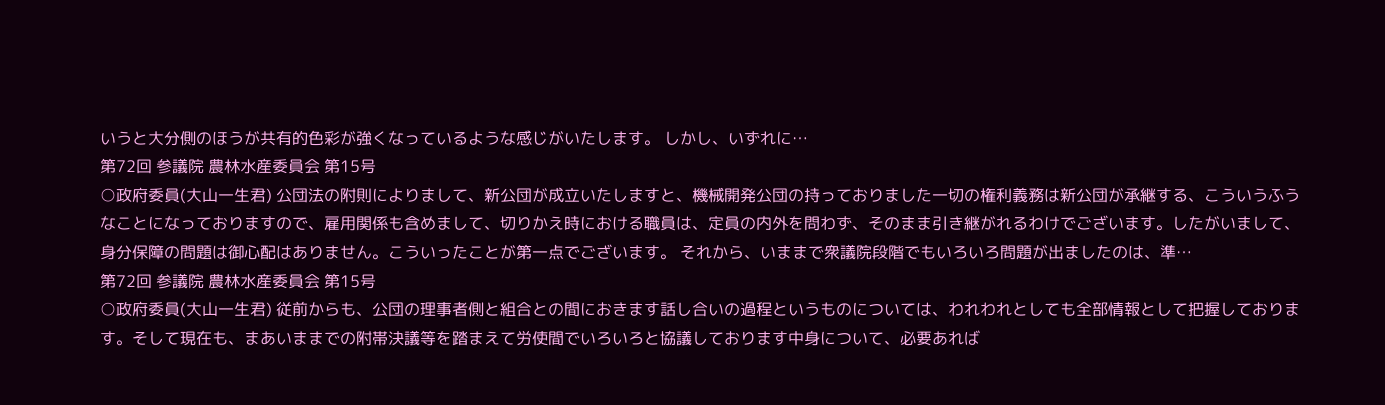いうと大分側のほうが共有的色彩が強くなっているような感じがいたします。 しかし、いずれに…
第72回 参議院 農林水産委員会 第15号
○政府委員(大山一生君) 公団法の附則によりまして、新公団が成立いたしますと、機械開発公団の持っておりました一切の権利義務は新公団が承継する、こういうふうなことになっておりますので、雇用関係も含めまして、切りかえ時における職員は、定員の内外を問わず、そのまま引き継がれるわけでございます。したがいまして、身分保障の問題は御心配はありません。こういったことが第一点でございます。 それから、いままで衆議院段階でもいろいろ問題が出ましたのは、準…
第72回 参議院 農林水産委員会 第15号
○政府委員(大山一生君) 従前からも、公団の理事者側と組合との間におきます話し合いの過程というものについては、われわれとしても全部情報として把握しております。そして現在も、まあいままでの附帯決議等を踏まえて労使間でいろいろと協議しております中身について、必要あれば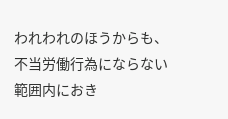われわれのほうからも、不当労働行為にならない範囲内におき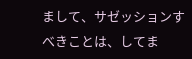まして、サゼッションすべきことは、してま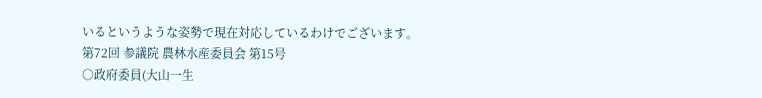いるというような姿勢で現在対応しているわけでございます。
第72回 参議院 農林水産委員会 第15号
○政府委員(大山一生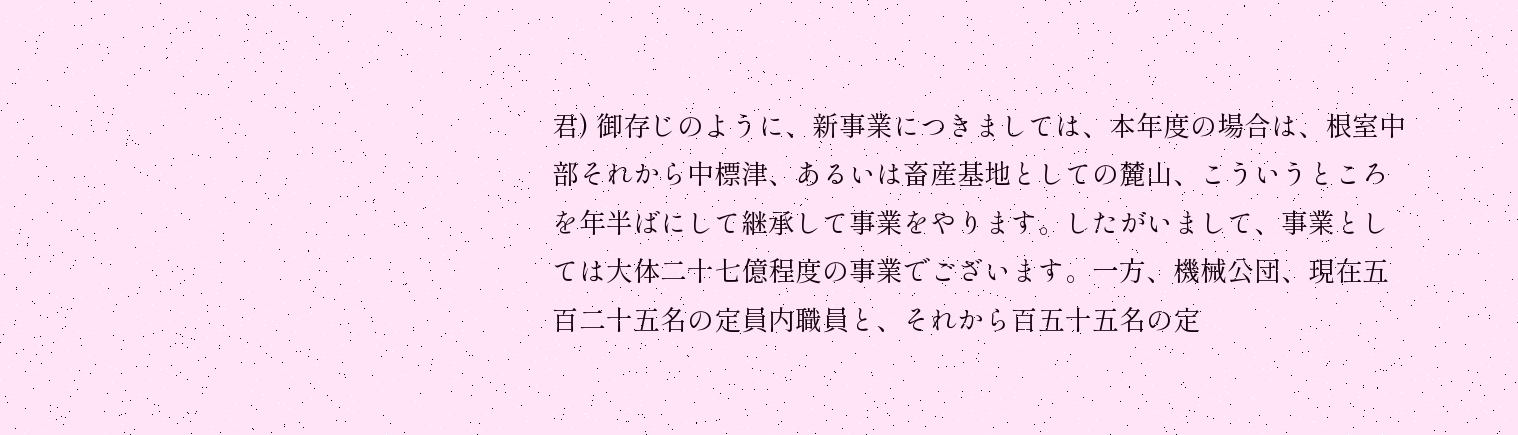君) 御存じのように、新事業につきましては、本年度の場合は、根室中部それから中標津、あるいは畜産基地としての麓山、こういうところを年半ばにして継承して事業をやります。したがいまして、事業としては大体二十七億程度の事業でございます。一方、機械公団、現在五百二十五名の定員内職員と、それから百五十五名の定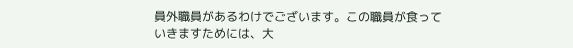員外職員があるわけでございます。この職員が食っていきますためには、大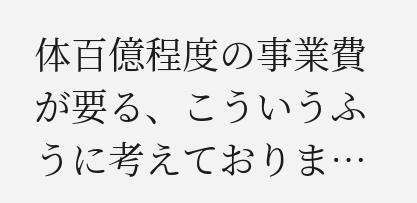体百億程度の事業費が要る、こういうふうに考えておりま…